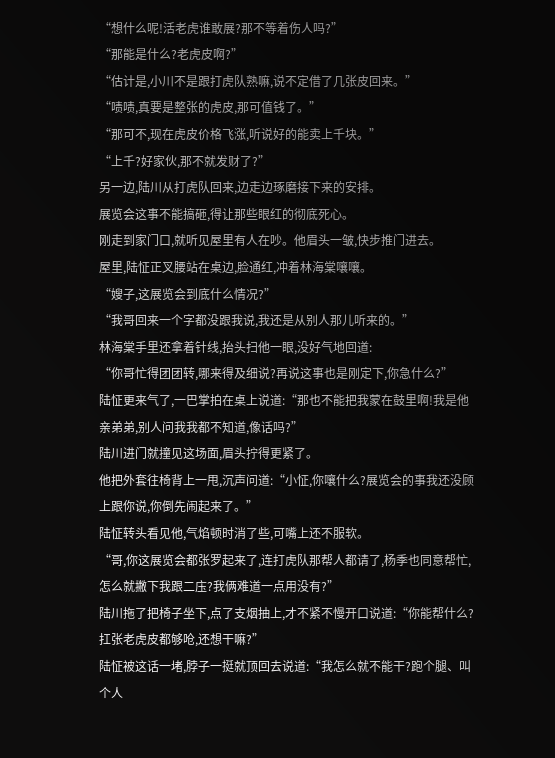“想什么呢!活老虎谁敢展?那不等着伤人吗?”
“那能是什么?老虎皮啊?”
“估计是,小川不是跟打虎队熟嘛,说不定借了几张皮回来。”
“啧啧,真要是整张的虎皮,那可值钱了。”
“那可不,现在虎皮价格飞涨,听说好的能卖上千块。”
“上千?好家伙,那不就发财了?”
另一边,陆川从打虎队回来,边走边琢磨接下来的安排。
展览会这事不能搞砸,得让那些眼红的彻底死心。
刚走到家门口,就听见屋里有人在吵。他眉头一皱,快步推门进去。
屋里,陆怔正叉腰站在桌边,脸通红,冲着林海棠嚷嚷。
“嫂子,这展览会到底什么情况?”
“我哥回来一个字都没跟我说,我还是从别人那儿听来的。”
林海棠手里还拿着针线,抬头扫他一眼,没好气地回道:
“你哥忙得团团转,哪来得及细说?再说这事也是刚定下,你急什么?”
陆怔更来气了,一巴掌拍在桌上说道:“那也不能把我蒙在鼓里啊!我是他亲弟弟,别人问我我都不知道,像话吗?”
陆川进门就撞见这场面,眉头拧得更紧了。
他把外套往椅背上一甩,沉声问道:“小怔,你嚷什么?展览会的事我还没顾上跟你说,你倒先闹起来了。”
陆怔转头看见他,气焰顿时消了些,可嘴上还不服软。
“哥,你这展览会都张罗起来了,连打虎队那帮人都请了,杨季也同意帮忙,怎么就撇下我跟二庒?我俩难道一点用没有?”
陆川拖了把椅子坐下,点了支烟抽上,才不紧不慢开口说道:“你能帮什么?扛张老虎皮都够呛,还想干嘛?”
陆怔被这话一堵,脖子一挺就顶回去说道:“我怎么就不能干?跑个腿、叫个人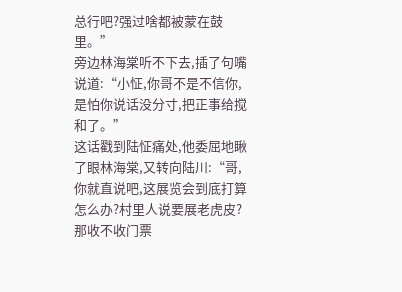总行吧?强过啥都被蒙在鼓里。”
旁边林海棠听不下去,插了句嘴说道:“小怔,你哥不是不信你,是怕你说话没分寸,把正事给搅和了。”
这话戳到陆怔痛处,他委屈地瞅了眼林海棠,又转向陆川:“哥,你就直说吧,这展览会到底打算怎么办?村里人说要展老虎皮?那收不收门票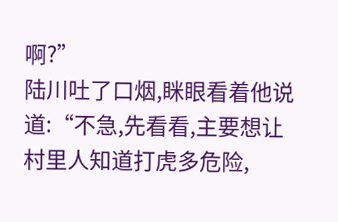啊?”
陆川吐了口烟,眯眼看着他说道:“不急,先看看,主要想让村里人知道打虎多危险,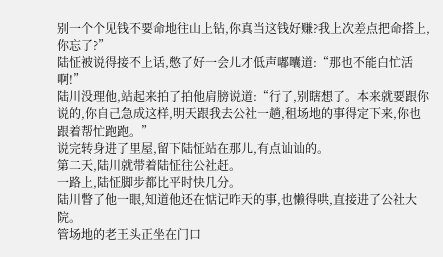别一个个见钱不要命地往山上钻,你真当这钱好赚?我上次差点把命搭上,你忘了?”
陆怔被说得接不上话,憋了好一会儿才低声嘟囔道:“那也不能白忙活啊!”
陆川没理他,站起来拍了拍他肩膀说道:“行了,别瞎想了。本来就要跟你说的,你自己急成这样,明天跟我去公社一趟,租场地的事得定下来,你也跟着帮忙跑跑。”
说完转身进了里屋,留下陆怔站在那儿,有点讪讪的。
第二天,陆川就带着陆怔往公社赶。
一路上,陆怔脚步都比平时快几分。
陆川瞥了他一眼,知道他还在惦记昨天的事,也懒得哄,直接进了公社大院。
管场地的老王头正坐在门口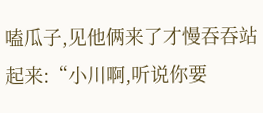嗑瓜子,见他俩来了才慢吞吞站起来:“小川啊,听说你要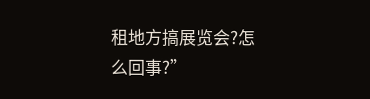租地方搞展览会?怎么回事?”